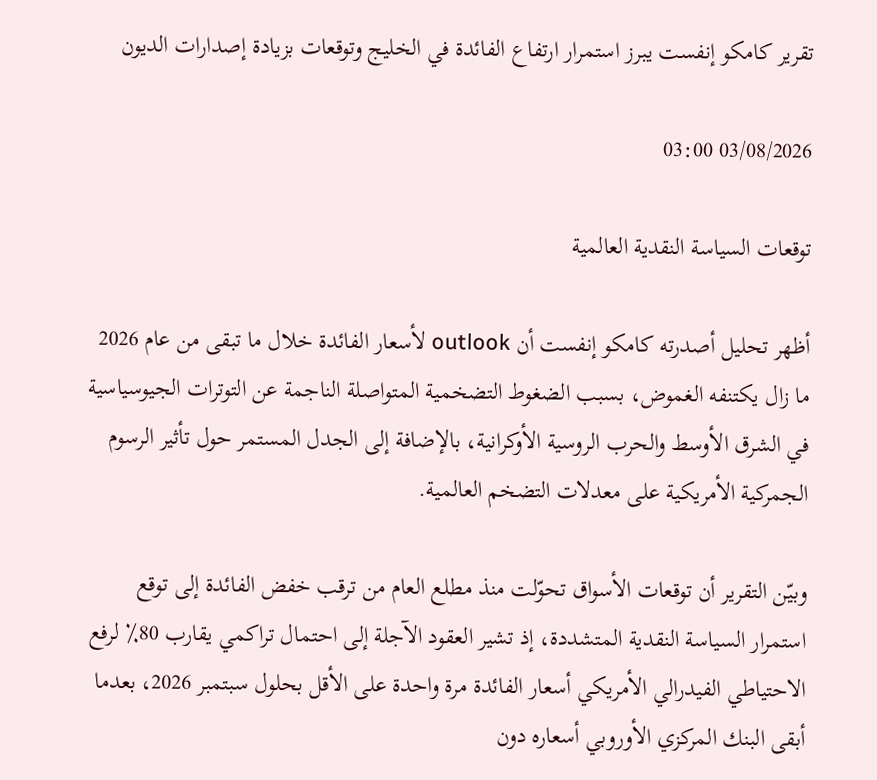تقرير كامكو إنفست يبرز استمرار ارتفاع الفائدة في الخليج وتوقعات بزيادة إصدارات الديون

03/08/2026 03:00

توقعات السياسة النقدية العالمية

أظهر تحليل أصدرته كامكو إنفست أن outlook لأسعار الفائدة خلال ما تبقى من عام 2026 ما زال يكتنفه الغموض، بسبب الضغوط التضخمية المتواصلة الناجمة عن التوترات الجيوسياسية في الشرق الأوسط والحرب الروسية الأوكرانية، بالإضافة إلى الجدل المستمر حول تأثير الرسوم الجمركية الأمريكية على معدلات التضخم العالمية.

وبيّن التقرير أن توقعات الأسواق تحوّلت منذ مطلع العام من ترقب خفض الفائدة إلى توقع استمرار السياسة النقدية المتشددة، إذ تشير العقود الآجلة إلى احتمال تراكمي يقارب 80٪ لرفع الاحتياطي الفيدرالي الأمريكي أسعار الفائدة مرة واحدة على الأقل بحلول سبتمبر 2026، بعدما أبقى البنك المركزي الأوروبي أسعاره دون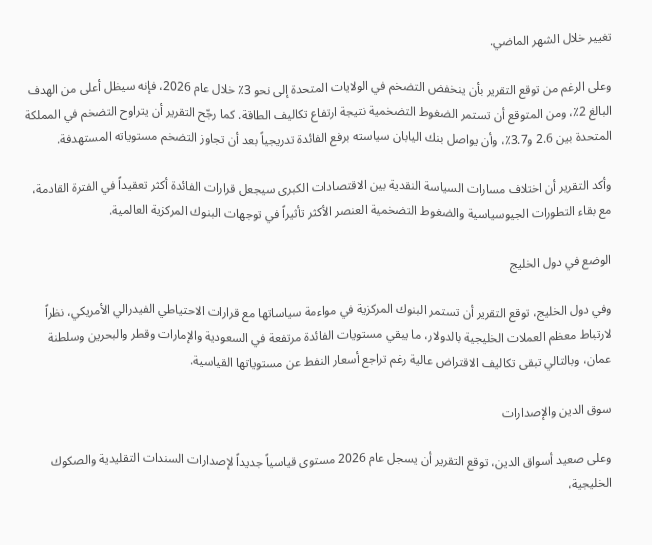تغيير خلال الشهر الماضي.

وعلى الرغم من توقع التقرير بأن ينخفض التضخم في الولايات المتحدة إلى نحو 3٪ خلال عام 2026، فإنه سيظل أعلى من الهدف البالغ 2٪، ومن المتوقع أن تستمر الضغوط التضخمية نتيجة ارتفاع تكاليف الطاقة. كما رجّح التقرير أن يتراوح التضخم في المملكة المتحدة بين 2.6 و3.7٪، وأن يواصل بنك اليابان سياسته برفع الفائدة تدريجياً بعد أن تجاوز التضخم مستوياته المستهدفة.

وأكد التقرير أن اختلاف مسارات السياسة النقدية بين الاقتصادات الكبرى سيجعل قرارات الفائدة أكثر تعقيداً في الفترة القادمة، مع بقاء التطورات الجيوسياسية والضغوط التضخمية العنصر الأكثر تأثيراً في توجهات البنوك المركزية العالمية.

الوضع في دول الخليج

وفي دول الخليج، توقع التقرير أن تستمر البنوك المركزية في مواءمة سياساتها مع قرارات الاحتياطي الفيدرالي الأمريكي، نظراً لارتباط معظم العملات الخليجية بالدولار، ما يبقي مستويات الفائدة مرتفعة في السعودية والإمارات وقطر والبحرين وسلطنة عمان، وبالتالي تبقى تكاليف الاقتراض عالية رغم تراجع أسعار النفط عن مستوياتها القياسية.

سوق الدين والإصدارات

وعلى صعيد أسواق الدين، توقع التقرير أن يسجل عام 2026 مستوى قياسياً جديداً لإصدارات السندات التقليدية والصكوك الخليجية،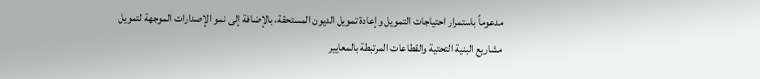مدعوماً باستمرار احتياجات التمويل وإعادة تمويل الديون المستحقة، بالإضافة إلى نمو الإصدارات الموجهة لتمويل مشاريع البنية التحتية والقطاعات المرتبطة بالمعايير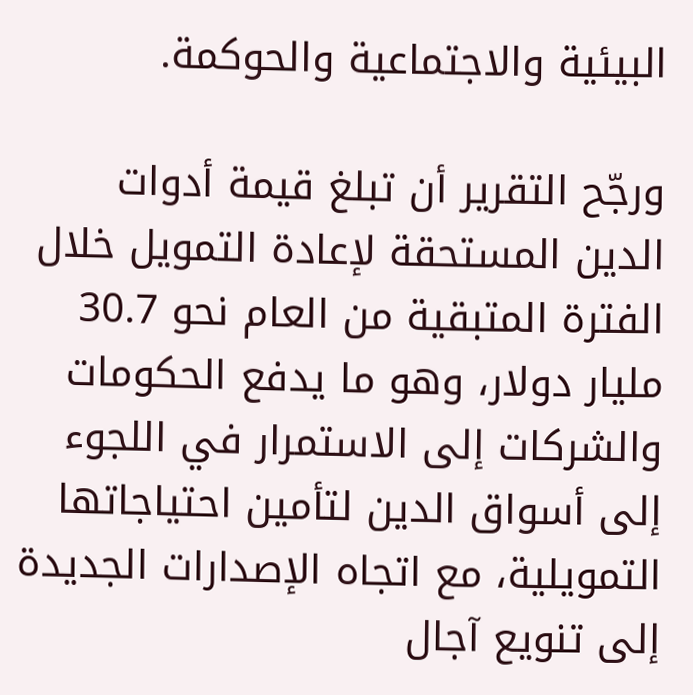البيئية والاجتماعية والحوكمة.

ورجّح التقرير أن تبلغ قيمة أدوات الدين المستحقة لإعادة التمويل خلال الفترة المتبقية من العام نحو 30.7 مليار دولار، وهو ما يدفع الحكومات والشركات إلى الاستمرار في اللجوء إلى أسواق الدين لتأمين احتياجاتها التمويلية، مع اتجاه الإصدارات الجديدة إلى تنويع آجال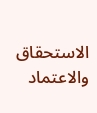الاستحقاق والاعتماد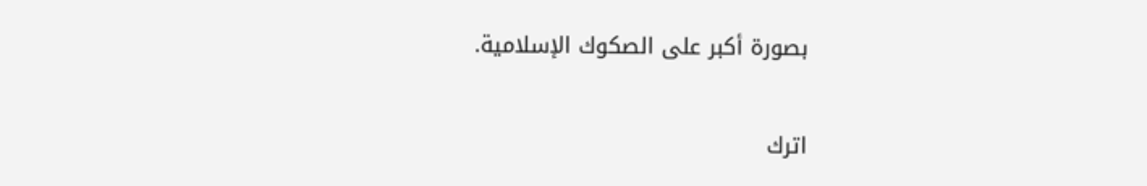بصورة أكبر على الصكوك الإسلامية.

اترك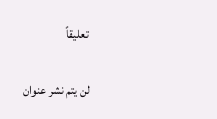تعليقاً

لن يتم نشر عنوان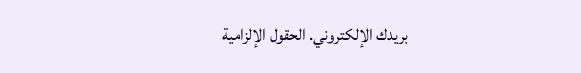بريدك الإلكتروني. الحقول الإلزامية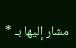مشار إليها بـ *